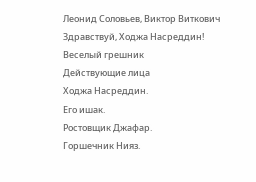Леонид Соловьев, Виктор Виткович
Здравствуй, Ходжа Насреддин!
Веселый грешник
Действующие лица
Ходжа Насреддин.
Его ишак.
Ростовщик Джафар.
Горшечник Нияз.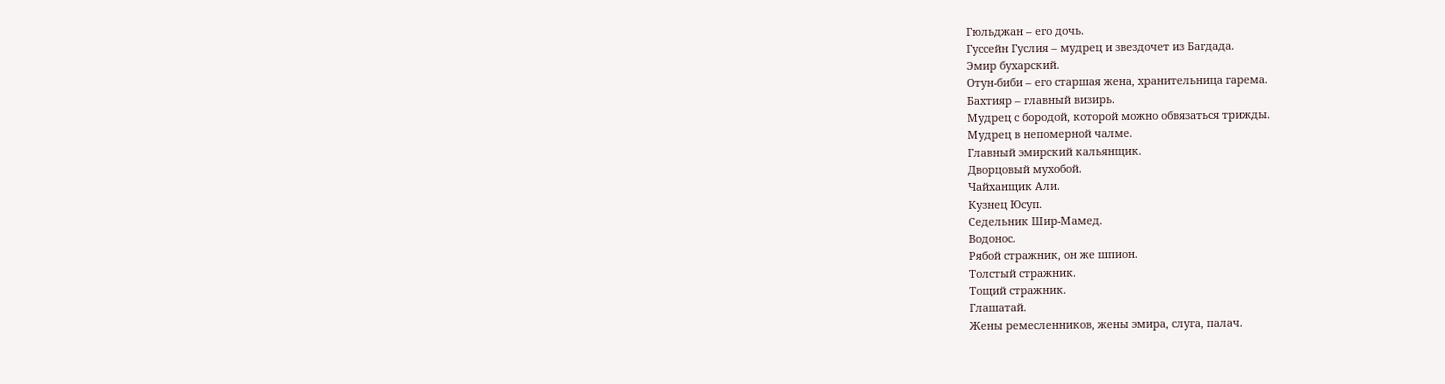Гюльджан – его дочь.
Гуссейн Гуслия – мудрец и звездочет из Багдада.
Эмир бухарский.
Отун-биби – его старшая жена, хранительница гарема.
Бахтияр – главный визирь.
Мудрец с бородой, которой можно обвязаться трижды.
Мудрец в непомерной чалме.
Главный эмирский кальянщик.
Дворцовый мухобой.
Чайханщик Али.
Кузнец Юсуп.
Седельник Шир-Мамед.
Водонос.
Рябой стражник, он же шпион.
Толстый стражник.
Тощий стражник.
Глашатай.
Жены ремесленников, жены эмира, слуга, палач.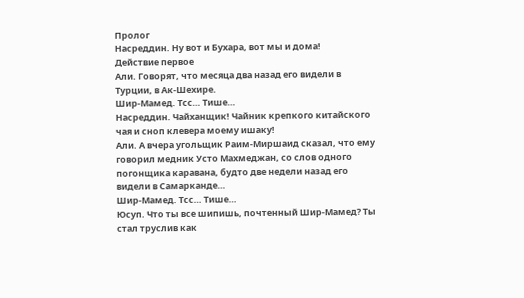Пролог
Насреддин. Ну вот и Бухара, вот мы и дома!
Действие первое
Али. Говорят, что месяца два назад его видели в Турции, в Ак-Шехире.
Шир-Мамед. Тсс… Тише…
Насреддин. Чайханщик! Чайник крепкого китайского чая и сноп клевера моему ишаку!
Али. А вчера угольщик Раим-Миршаид сказал, что ему говорил медник Усто Махмеджан, со слов одного погонщика каравана, будто две недели назад его видели в Самарканде…
Шир-Мамед. Тсс… Тише…
Юсуп. Что ты все шипишь, почтенный Шир-Мамед? Ты стал труслив как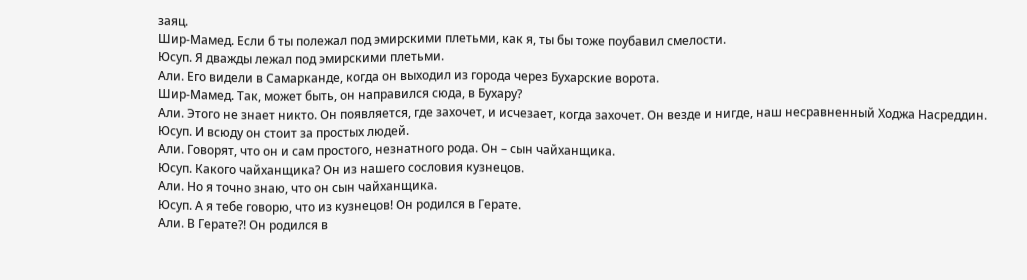заяц.
Шир-Мамед. Если б ты полежал под эмирскими плетьми, как я, ты бы тоже поубавил смелости.
Юсуп. Я дважды лежал под эмирскими плетьми.
Али. Его видели в Самарканде, когда он выходил из города через Бухарские ворота.
Шир-Мамед. Так, может быть, он направился сюда, в Бухару?
Али. Этого не знает никто. Он появляется, где захочет, и исчезает, когда захочет. Он везде и нигде, наш несравненный Ходжа Насреддин.
Юсуп. И всюду он стоит за простых людей.
Али. Говорят, что он и сам простого, незнатного рода. Он – сын чайханщика.
Юсуп. Какого чайханщика? Он из нашего сословия кузнецов.
Али. Но я точно знаю, что он сын чайханщика.
Юсуп. А я тебе говорю, что из кузнецов! Он родился в Герате.
Али. В Герате?! Он родился в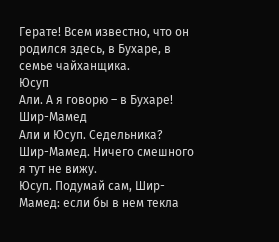Герате! Всем известно, что он родился здесь, в Бухаре, в семье чайханщика.
Юсуп
Али. А я говорю – в Бухаре!
Шир-Мамед
Али и Юсуп. Седельника?
Шир-Мамед. Ничего смешного я тут не вижу.
Юсуп. Подумай сам, Шир-Мамед: если бы в нем текла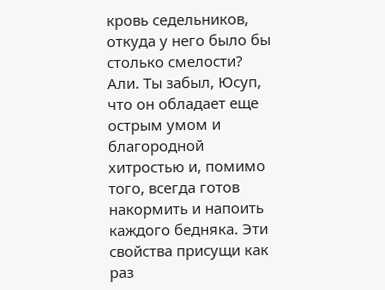кровь седельников, откуда у него было бы столько смелости?
Али. Ты забыл, Юсуп, что он обладает еще острым умом и благородной хитростью и, помимо того, всегда готов накормить и напоить каждого бедняка. Эти свойства присущи как раз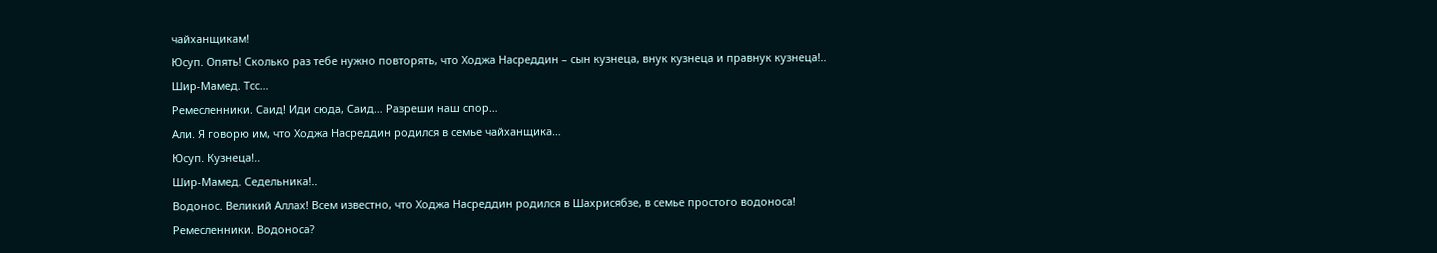чайханщикам!
Юсуп. Опять! Сколько раз тебе нужно повторять, что Ходжа Насреддин – сын кузнеца, внук кузнеца и правнук кузнеца!..
Шир-Мамед. Тсс…
Ремесленники. Саид! Иди сюда, Саид… Разреши наш спор…
Али. Я говорю им, что Ходжа Насреддин родился в семье чайханщика…
Юсуп. Кузнеца!..
Шир-Мамед. Седельника!..
Водонос. Великий Аллах! Всем известно, что Ходжа Насреддин родился в Шахрисябзе, в семье простого водоноса!
Ремесленники. Водоноса?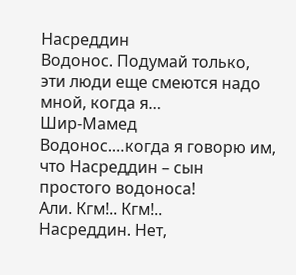Насреддин
Водонос. Подумай только, эти люди еще смеются надо мной, когда я…
Шир-Мамед
Водонос.…когда я говорю им, что Насреддин – сын простого водоноса!
Али. Кгм!.. Кгм!..
Насреддин. Нет,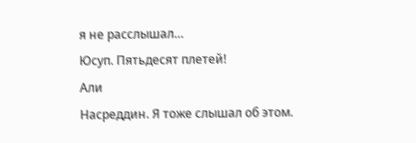я не расслышал…
Юсуп. Пятьдесят плетей!
Али
Насреддин. Я тоже слышал об этом.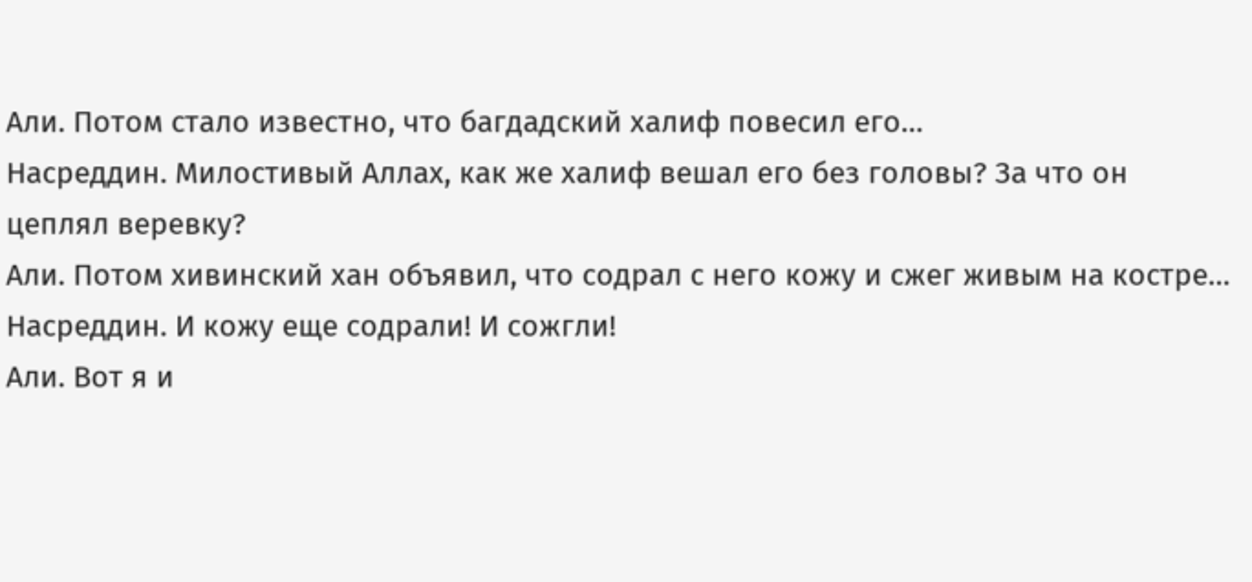Али. Потом стало известно, что багдадский халиф повесил его…
Насреддин. Милостивый Аллах, как же халиф вешал его без головы? За что он цеплял веревку?
Али. Потом хивинский хан объявил, что содрал с него кожу и сжег живым на костре…
Насреддин. И кожу еще содрали! И сожгли!
Али. Вот я и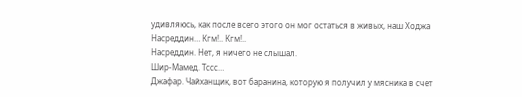удивляюсь, как после всего этого он мог остаться в живых, наш Ходжа Насреддин… Кгм!.. Кгм!..
Насреддин. Нет, я ничего не слышал.
Шир-Мамед. Тссс…
Джафар. Чайханщик, вот баранина, которую я получил у мясника в счет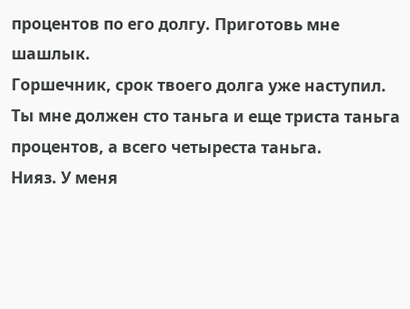процентов по его долгу. Приготовь мне шашлык.
Горшечник, срок твоего долга уже наступил.
Ты мне должен сто таньга и еще триста таньга процентов, а всего четыреста таньга.
Нияз. У меня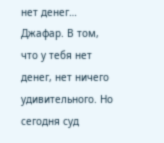нет денег…
Джафар. В том, что у тебя нет денег, нет ничего удивительного. Но сегодня суд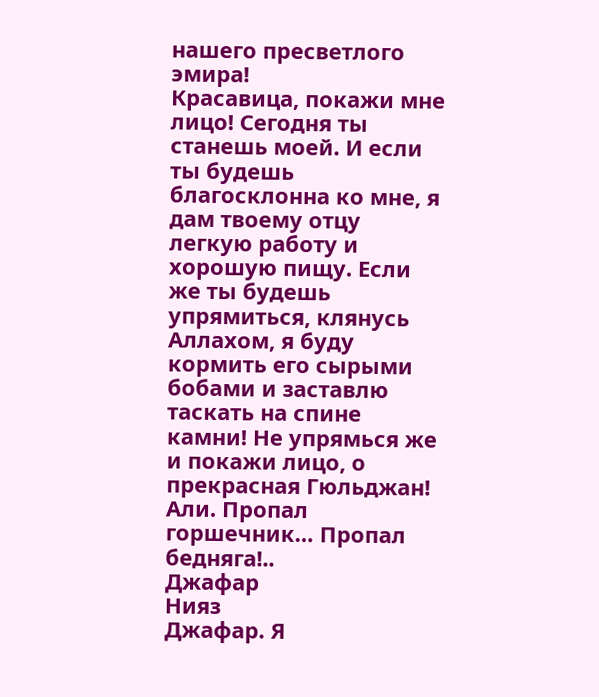нашего пресветлого эмира!
Красавица, покажи мне лицо! Сегодня ты станешь моей. И если ты будешь благосклонна ко мне, я дам твоему отцу легкую работу и хорошую пищу. Если же ты будешь упрямиться, клянусь Аллахом, я буду кормить его сырыми бобами и заставлю таскать на спине камни! Не упрямься же и покажи лицо, о прекрасная Гюльджан!
Али. Пропал горшечник… Пропал бедняга!..
Джафар
Нияз
Джафар. Я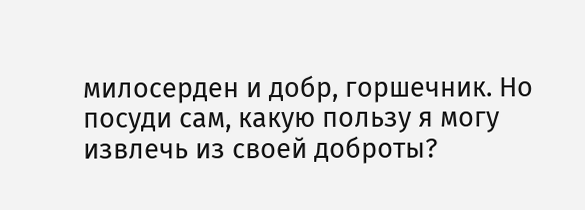милосерден и добр, горшечник. Но посуди сам, какую пользу я могу извлечь из своей доброты?